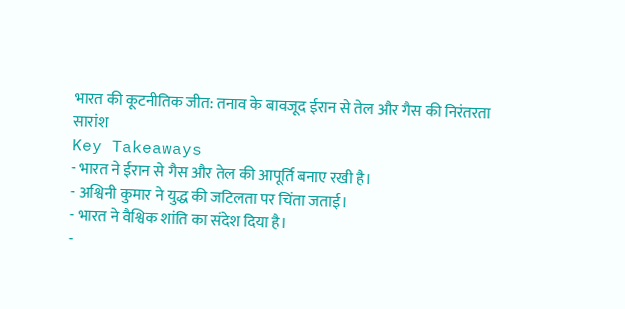भारत की कूटनीतिक जीत: तनाव के बावजूद ईरान से तेल और गैस की निरंतरता
सारांश
Key Takeaways
- भारत ने ईरान से गैस और तेल की आपूर्ति बनाए रखी है।
- अश्विनी कुमार ने युद्ध की जटिलता पर चिंता जताई।
- भारत ने वैश्विक शांति का संदेश दिया है।
-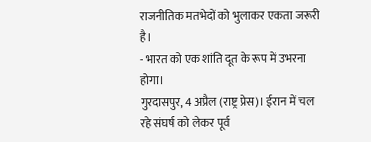राजनीतिक मतभेदों को भुलाकर एकता जरूरी है।
- भारत को एक शांति दूत के रूप में उभरना होगा।
गुरदासपुर, 4 अप्रैल (राष्ट्र प्रेस)। ईरान में चल रहे संघर्ष को लेकर पूर्व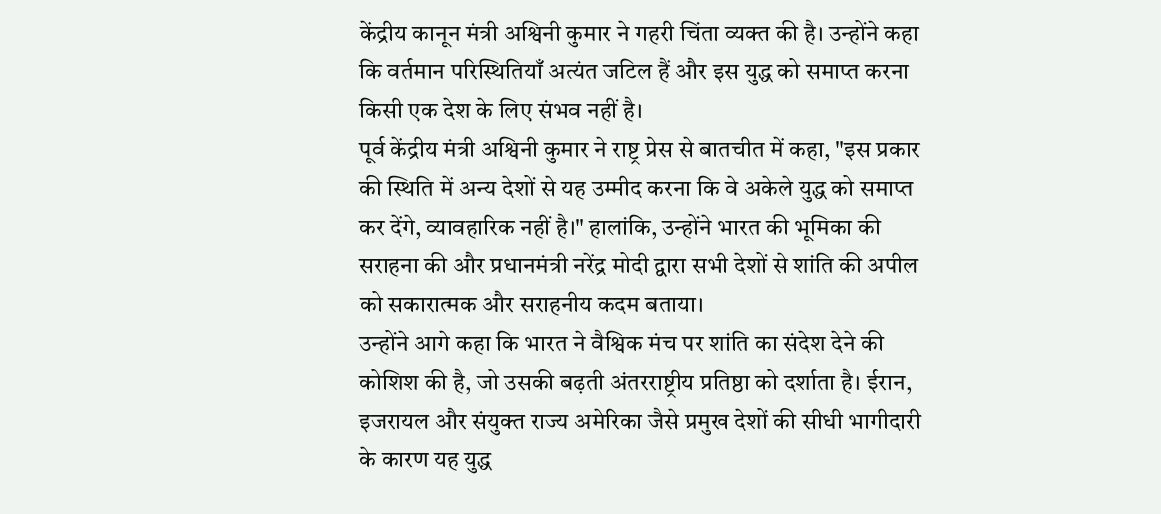केंद्रीय कानून मंत्री अश्विनी कुमार ने गहरी चिंता व्यक्त की है। उन्होंने कहा कि वर्तमान परिस्थितियाँ अत्यंत जटिल हैं और इस युद्ध को समाप्त करना किसी एक देश के लिए संभव नहीं है।
पूर्व केंद्रीय मंत्री अश्विनी कुमार ने राष्ट्र प्रेस से बातचीत में कहा, "इस प्रकार की स्थिति में अन्य देशों से यह उम्मीद करना कि वे अकेले युद्ध को समाप्त कर देंगे, व्यावहारिक नहीं है।" हालांकि, उन्होंने भारत की भूमिका की सराहना की और प्रधानमंत्री नरेंद्र मोदी द्वारा सभी देशों से शांति की अपील को सकारात्मक और सराहनीय कदम बताया।
उन्होंने आगे कहा कि भारत ने वैश्विक मंच पर शांति का संदेश देने की कोशिश की है, जो उसकी बढ़ती अंतरराष्ट्रीय प्रतिष्ठा को दर्शाता है। ईरान, इजरायल और संयुक्त राज्य अमेरिका जैसे प्रमुख देशों की सीधी भागीदारी के कारण यह युद्ध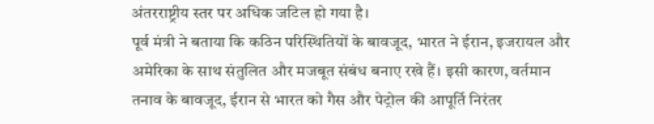अंतरराष्ट्रीय स्तर पर अधिक जटिल हो गया है।
पूर्व मंत्री ने बताया कि कठिन परिस्थितियों के बावजूद, भारत ने ईरान, इजरायल और अमेरिका के साथ संतुलित और मजबूत संबंध बनाए रखे हैं। इसी कारण, वर्तमान तनाव के बावजूद, ईरान से भारत को गैस और पेट्रोल की आपूर्ति निरंतर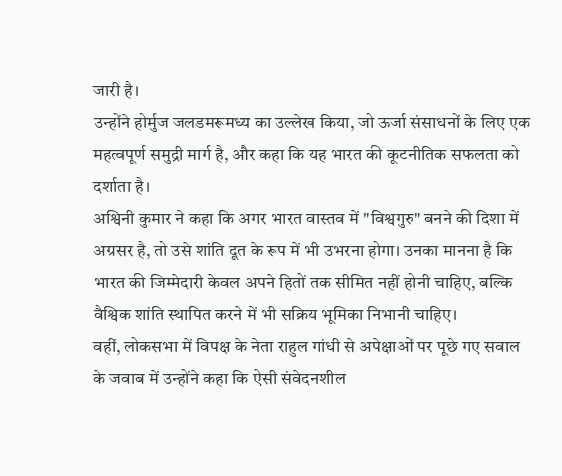जारी है।
उन्होंने होर्मुज जलडमरूमध्य का उल्लेख किया, जो ऊर्जा संसाधनों के लिए एक महत्वपूर्ण समुद्री मार्ग है, और कहा कि यह भारत की कूटनीतिक सफलता को दर्शाता है।
अश्विनी कुमार ने कहा कि अगर भारत वास्तव में "विश्वगुरु" बनने की दिशा में अग्रसर है, तो उसे शांति दूत के रूप में भी उभरना होगा। उनका मानना है कि भारत की जिम्मेदारी केवल अपने हितों तक सीमित नहीं होनी चाहिए, बल्कि वैश्विक शांति स्थापित करने में भी सक्रिय भूमिका निभानी चाहिए।
वहीं, लोकसभा में विपक्ष के नेता राहुल गांधी से अपेक्षाओं पर पूछे गए सवाल के जवाब में उन्होंने कहा कि ऐसी संवेदनशील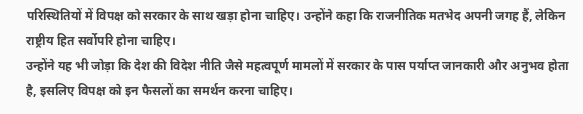परिस्थितियों में विपक्ष को सरकार के साथ खड़ा होना चाहिए। उन्होंने कहा कि राजनीतिक मतभेद अपनी जगह हैं, लेकिन राष्ट्रीय हित सर्वोपरि होना चाहिए।
उन्होंने यह भी जोड़ा कि देश की विदेश नीति जैसे महत्वपूर्ण मामलों में सरकार के पास पर्याप्त जानकारी और अनुभव होता है, इसलिए विपक्ष को इन फैसलों का समर्थन करना चाहिए।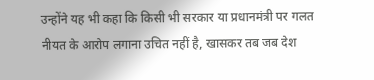उन्होंने यह भी कहा कि किसी भी सरकार या प्रधानमंत्री पर गलत नीयत के आरोप लगाना उचित नहीं है, खासकर तब जब देश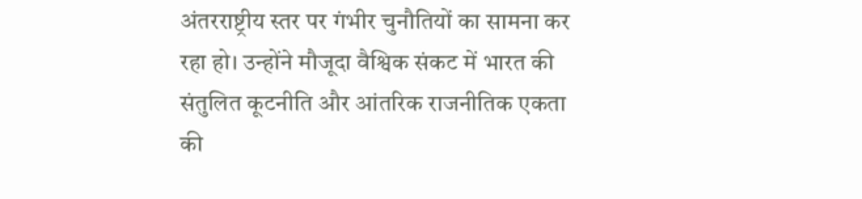अंतरराष्ट्रीय स्तर पर गंभीर चुनौतियों का सामना कर रहा हो। उन्होंने मौजूदा वैश्विक संकट में भारत की संतुलित कूटनीति और आंतरिक राजनीतिक एकता की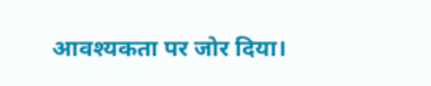आवश्यकता पर जोर दिया।